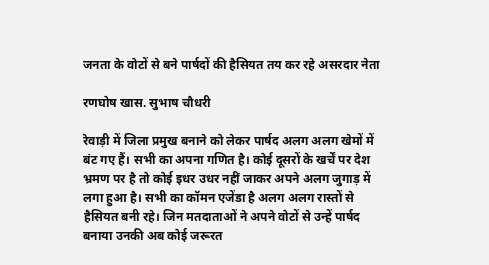जनता के वोटों से बने पार्षदों की हैसियत तय कर रहे असरदार नेता

रणघोष खास. सुभाष चौधरी

रेवाड़ी में जिला प्रमुख बनाने को लेकर पार्षद अलग अलग खेमों में बंट गए हैं। सभी का अपना गणित है। कोई दूसरों के खर्चें पर देश भ्रमण पर है तो कोई इधर उधर नहीं जाकर अपने अलग जुगाड़ में लगा हुआ है। सभी का कॉमन एजेंडा है अलग अलग रास्तों से हैसियत बनी रहे। जिन मतदाताओं ने अपने वोटों से उन्हें पार्षद बनाया उनकी अब कोई जरूरत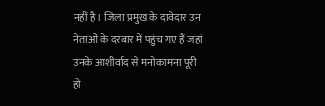नहीं है। जिला प्रमुख के दावेदार उन नेताओं के दरबार में पहुंच गए हैं जहां उनके आशीर्वाद से मनोकामना पूरी हो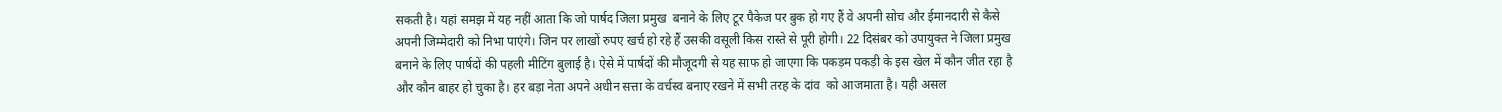सकती है। यहां समझ में यह नहीं आता कि जो पार्षद जिला प्रमुख  बनाने के लिए टूर पैकेज पर बुक हो गए हैं वे अपनी सोच और ईमानदारी से कैसे अपनी जिम्मेदारी को निभा पाएंगे। जिन पर लाखों रुपए खर्च हो रहे हैं उसकी वसूली किस रास्ते से पूरी होगी। 22 दिसंबर को उपायुक्त ने जिला प्रमुख बनाने के लिए पार्षदों की पहली मीटिंग बुलाई है। ऐसे में पार्षदों की मौजूदगी से यह साफ हो जाएगा कि पकड़म पकड़ी के इस खेल में कौन जीत रहा है और कौन बाहर हो चुका है। हर बड़ा नेता अपने अधीन सत्ता के वर्चस्व बनाए रखने में सभी तरह के दांव  को आजमाता है। यही असल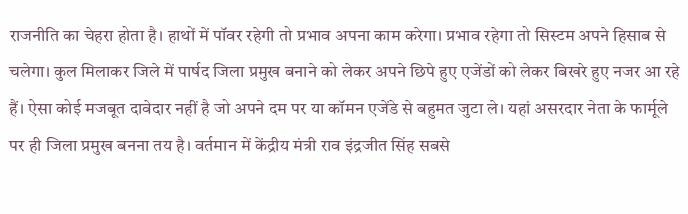राजनीति का चेहरा होता है। हाथों में पॉवर रहेगी तो प्रभाव अपना काम करेगा। प्रभाव रहेगा तो सिस्टम अपने हिसाब से चलेगा। कुल मिलाकर जिले में पार्षद जिला प्रमुख बनाने को लेकर अपने छिपे हुए एजेंडों को लेकर बिखरे हुए नजर आ रहे हैं। ऐसा कोई मजबूत दावेदार नहीं है जो अपने दम पर या कॉमन एजेंडे से बहुमत जुटा ले। यहां असरदार नेता के फार्मूले पर ही जिला प्रमुख बनना तय है। वर्तमान में केंद्रीय मंत्री राव इंद्रजीत सिंह सबसे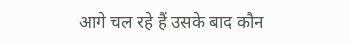आगे चल रहे हैं उसके बाद कौन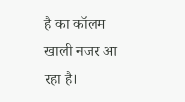है का कॉलम खाली नजर आ रहा है।